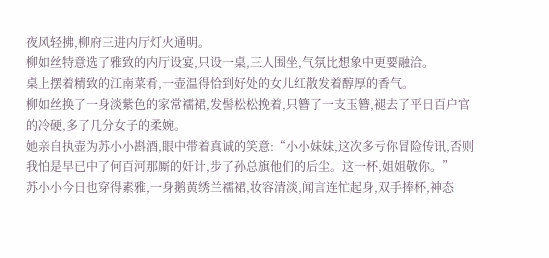夜风轻拂,柳府三进内厅灯火通明。
柳如丝特意选了雅致的内厅设宴,只设一桌,三人围坐,气氛比想象中更要融洽。
桌上摆着精致的江南菜肴,一壶温得恰到好处的女儿红散发着醇厚的香气。
柳如丝换了一身淡紫色的家常襦裙,发髻松松挽着,只簪了一支玉簪,褪去了平日百户官的冷硬,多了几分女子的柔婉。
她亲自执壶为苏小小斟酒,眼中带着真诚的笑意:“小小妹妹,这次多亏你冒险传讯,否则我怕是早已中了何百河那厮的奸计,步了孙总旗他们的后尘。这一杯,姐姐敬你。”
苏小小今日也穿得素雅,一身鹅黄绣兰襦裙,妆容清淡,闻言连忙起身,双手捧杯,神态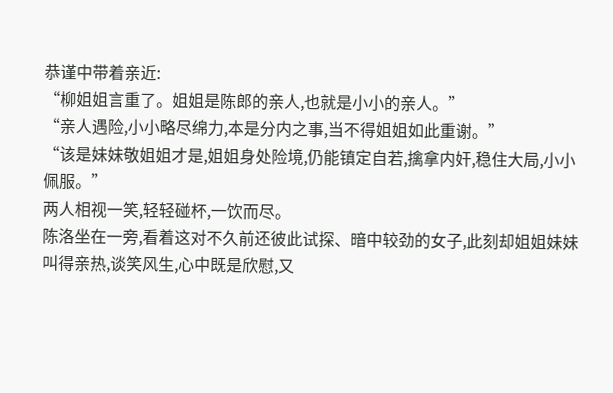恭谨中带着亲近:
“柳姐姐言重了。姐姐是陈郎的亲人,也就是小小的亲人。”
“亲人遇险,小小略尽绵力,本是分内之事,当不得姐姐如此重谢。”
“该是妹妹敬姐姐才是,姐姐身处险境,仍能镇定自若,擒拿内奸,稳住大局,小小佩服。”
两人相视一笑,轻轻碰杯,一饮而尽。
陈洛坐在一旁,看着这对不久前还彼此试探、暗中较劲的女子,此刻却姐姐妹妹叫得亲热,谈笑风生,心中既是欣慰,又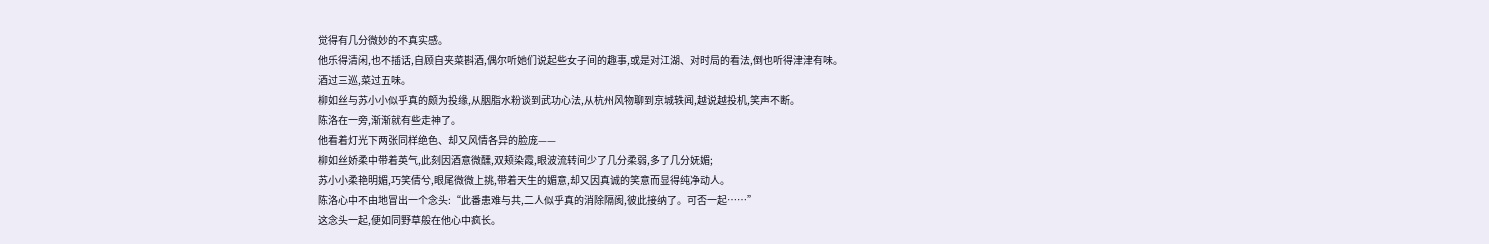觉得有几分微妙的不真实感。
他乐得清闲,也不插话,自顾自夹菜斟酒,偶尔听她们说起些女子间的趣事,或是对江湖、对时局的看法,倒也听得津津有味。
酒过三巡,菜过五味。
柳如丝与苏小小似乎真的颇为投缘,从胭脂水粉谈到武功心法,从杭州风物聊到京城轶闻,越说越投机,笑声不断。
陈洛在一旁,渐渐就有些走神了。
他看着灯光下两张同样绝色、却又风情各异的脸庞——
柳如丝娇柔中带着英气,此刻因酒意微醺,双颊染霞,眼波流转间少了几分柔弱,多了几分妩媚;
苏小小柔艳明媚,巧笑倩兮,眼尾微微上挑,带着天生的媚意,却又因真诚的笑意而显得纯净动人。
陈洛心中不由地冒出一个念头:“此番患难与共,二人似乎真的消除隔阂,彼此接纳了。可否一起……”
这念头一起,便如同野草般在他心中疯长。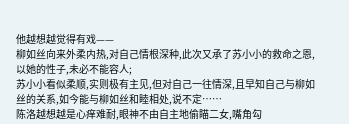他越想越觉得有戏——
柳如丝向来外柔内热,对自己情根深种,此次又承了苏小小的救命之恩,以她的性子,未必不能容人;
苏小小看似柔顺,实则极有主见,但对自己一往情深,且早知自己与柳如丝的关系,如今能与柳如丝和睦相处,说不定……
陈洛越想越是心痒难耐,眼神不由自主地偷瞄二女,嘴角勾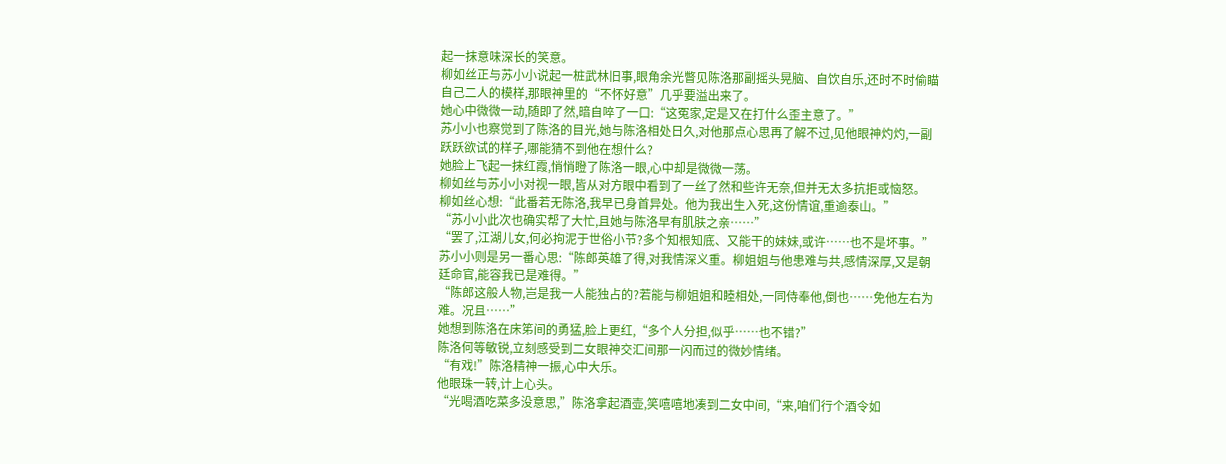起一抹意味深长的笑意。
柳如丝正与苏小小说起一桩武林旧事,眼角余光瞥见陈洛那副摇头晃脑、自饮自乐,还时不时偷瞄自己二人的模样,那眼神里的“不怀好意”几乎要溢出来了。
她心中微微一动,随即了然,暗自啐了一口:“这冤家,定是又在打什么歪主意了。”
苏小小也察觉到了陈洛的目光,她与陈洛相处日久,对他那点心思再了解不过,见他眼神灼灼,一副跃跃欲试的样子,哪能猜不到他在想什么?
她脸上飞起一抹红霞,悄悄瞪了陈洛一眼,心中却是微微一荡。
柳如丝与苏小小对视一眼,皆从对方眼中看到了一丝了然和些许无奈,但并无太多抗拒或恼怒。
柳如丝心想:“此番若无陈洛,我早已身首异处。他为我出生入死,这份情谊,重逾泰山。”
“苏小小此次也确实帮了大忙,且她与陈洛早有肌肤之亲……”
“罢了,江湖儿女,何必拘泥于世俗小节?多个知根知底、又能干的妹妹,或许……也不是坏事。”
苏小小则是另一番心思:“陈郎英雄了得,对我情深义重。柳姐姐与他患难与共,感情深厚,又是朝廷命官,能容我已是难得。”
“陈郎这般人物,岂是我一人能独占的?若能与柳姐姐和睦相处,一同侍奉他,倒也……免他左右为难。况且……”
她想到陈洛在床笫间的勇猛,脸上更红,“多个人分担,似乎……也不错?”
陈洛何等敏锐,立刻感受到二女眼神交汇间那一闪而过的微妙情绪。
“有戏!”陈洛精神一振,心中大乐。
他眼珠一转,计上心头。
“光喝酒吃菜多没意思,”陈洛拿起酒壶,笑嘻嘻地凑到二女中间,“来,咱们行个酒令如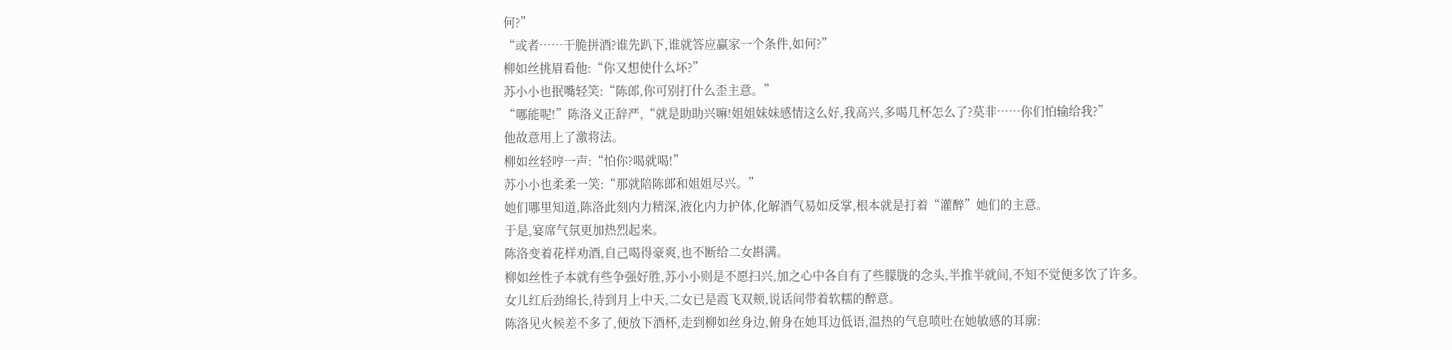何?”
“或者……干脆拼酒?谁先趴下,谁就答应赢家一个条件,如何?”
柳如丝挑眉看他:“你又想使什么坏?”
苏小小也抿嘴轻笑:“陈郎,你可别打什么歪主意。”
“哪能呢!”陈洛义正辞严,“就是助助兴嘛!姐姐妹妹感情这么好,我高兴,多喝几杯怎么了?莫非……你们怕输给我?”
他故意用上了激将法。
柳如丝轻哼一声:“怕你?喝就喝!”
苏小小也柔柔一笑:“那就陪陈郎和姐姐尽兴。”
她们哪里知道,陈洛此刻内力精深,液化内力护体,化解酒气易如反掌,根本就是打着“灌醉”她们的主意。
于是,宴席气氛更加热烈起来。
陈洛变着花样劝酒,自己喝得豪爽,也不断给二女斟满。
柳如丝性子本就有些争强好胜,苏小小则是不愿扫兴,加之心中各自有了些朦胧的念头,半推半就间,不知不觉便多饮了许多。
女儿红后劲绵长,待到月上中天,二女已是霞飞双颊,说话间带着软糯的醉意。
陈洛见火候差不多了,便放下酒杯,走到柳如丝身边,俯身在她耳边低语,温热的气息喷吐在她敏感的耳廓: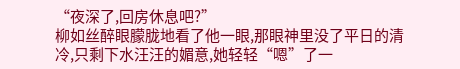“夜深了,回房休息吧?”
柳如丝醉眼朦胧地看了他一眼,那眼神里没了平日的清冷,只剩下水汪汪的媚意,她轻轻“嗯”了一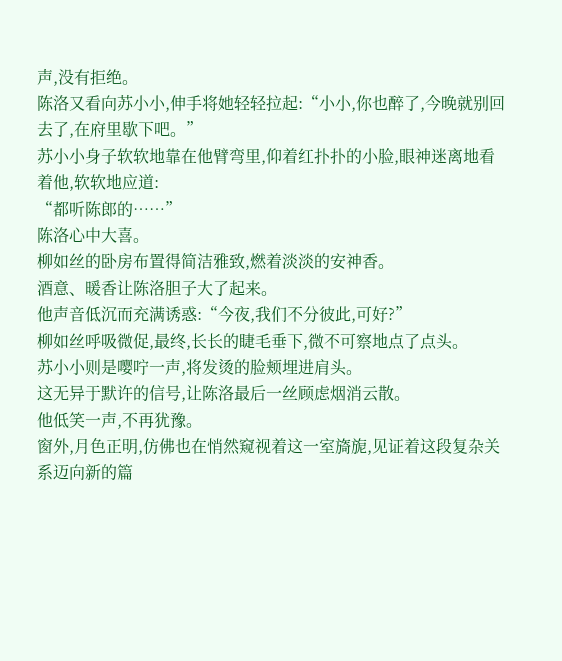声,没有拒绝。
陈洛又看向苏小小,伸手将她轻轻拉起:“小小,你也醉了,今晚就别回去了,在府里歇下吧。”
苏小小身子软软地靠在他臂弯里,仰着红扑扑的小脸,眼神迷离地看着他,软软地应道:
“都听陈郎的……”
陈洛心中大喜。
柳如丝的卧房布置得简洁雅致,燃着淡淡的安神香。
酒意、暖香让陈洛胆子大了起来。
他声音低沉而充满诱惑:“今夜,我们不分彼此,可好?”
柳如丝呼吸微促,最终,长长的睫毛垂下,微不可察地点了点头。
苏小小则是嘤咛一声,将发烫的脸颊埋进肩头。
这无异于默许的信号,让陈洛最后一丝顾虑烟消云散。
他低笑一声,不再犹豫。
窗外,月色正明,仿佛也在悄然窥视着这一室旖旎,见证着这段复杂关系迈向新的篇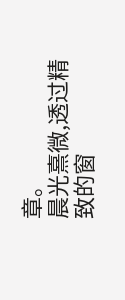章。
晨光熹微,透过精致的窗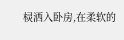棂洒入卧房,在柔软的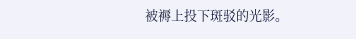被褥上投下斑驳的光影。